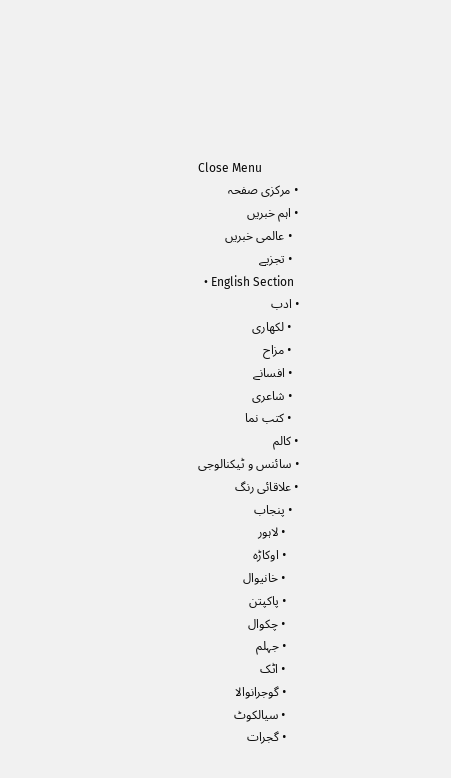Close Menu
  • مرکزی صفحہ
  • اہم خبریں
    • عالمی خبریں
    • تجزیے
  • English Section
  • ادب
    • لکھاری
    • مزاح
    • افسانے
    • شاعری
    • کتب نما
  • کالم
  • سائنس و ٹیکنالوجی
  • علاقائی رنگ
    • پنجاب
      • لاہور
      • اوکاڑہ
      • خانیوال
      • پاکپتن
      • چکوال
      • جہلم
      • اٹک
      • گوجرانوالا
      • سیالکوٹ
      • گجرات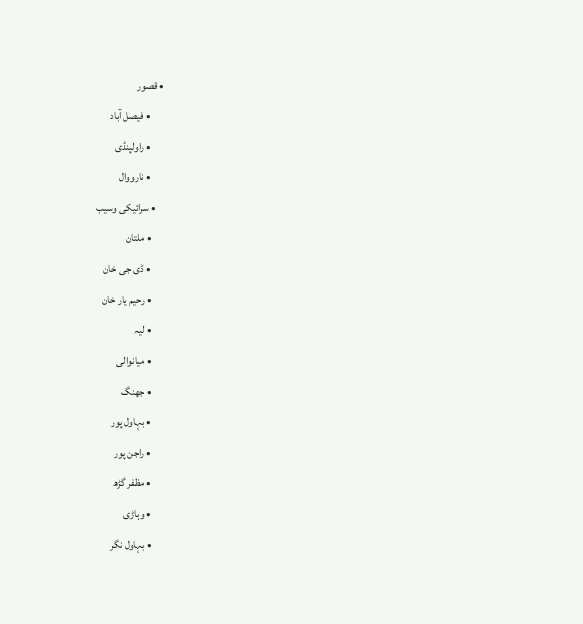• قصور
      • فیصل آباد
      • راولپنڈی
      • نارووال
    • سرائیکی وسیب
      • ملتان
      • ڈی جی خان
      • رحیم یار خان
      • لیہ
      • میانوالی
      • جھنگ
      • بہاول پور
      • راجن پور
      • مظفر گڑھ
      • وہاڑی
      • بہاول نگر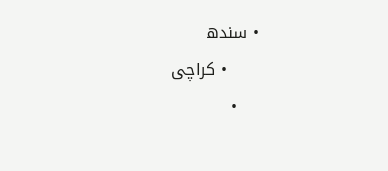• سندھ
      • کراچی
    •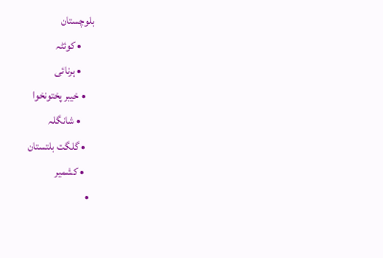بلوچستان
      • کوئٹہ
      • ہرنائی
    • خیبر پختونخوا
      • شانگلہ
    • گلگت بلتستان
    • کشمیر
  •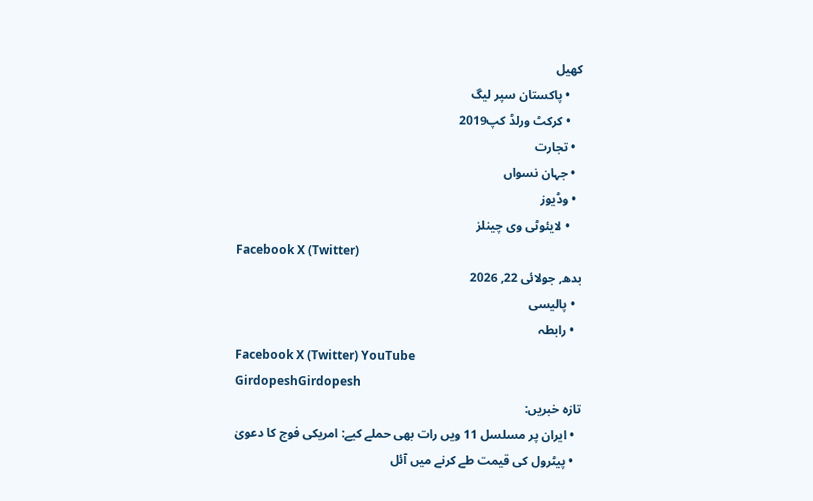کھیل
    • پاکستان سپر لیگ
    • کرکٹ ورلڈ کپ2019
  • تجارت
  • جہان نسواں
  • وڈیوز
    • لایئوٹی وی چینلز
Facebook X (Twitter)
بدھ, جولائی 22, 2026
  • پالیسی
  • رابطہ
Facebook X (Twitter) YouTube
GirdopeshGirdopesh
تازہ خبریں:
  • ایران پر مسلسل 11 ویں رات بھی حملے کیے: امریکی فوج کا دعویٰ
  • پیٹرول کی قیمت طے کرنے میں آئل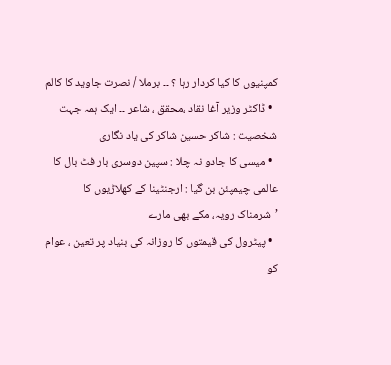کمپنیوں کا کیا کردار رہا ؟ ۔۔ برملا / نصرت جاوید کا کالم
  • ڈاکٹر وزیر آغا نقاد ،محقق ، شاعر ۔۔ ایک ہمہ جہت شخصیت : شاکر حسین شاکر کی یاد نگاری
  • میسی کا جادو نہ چلا : سپین دوسری بار فٹ بال کا عالمی چیمپئن بن گیا : ارجنٹینا کے کھلاڑیوں کا ’شرمناک رویہ، مکے بھی مارے
  • پیٹرول کی قیمتوں کا روزانہ کی بنیاد پر تعین ، عوام کو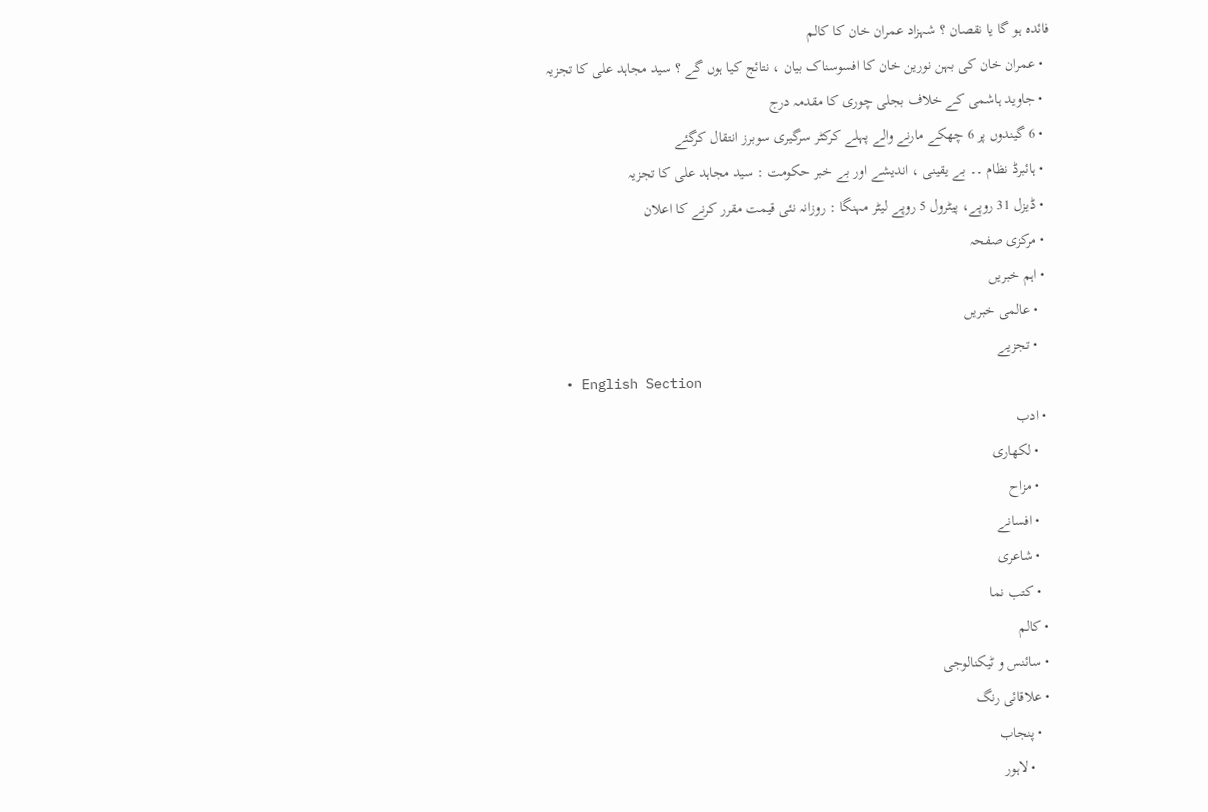فائدہ ہو گا یا نقصان ؟ شہزاد عمران خان کا کالم
  • عمران خان کی بہن نورین خان کا افسوسناک بیان ، نتائج کیا ہوں گے ؟ سید مجاہد علی کا تجزیہ
  • جاوید ہاشمی کے خلاف بجلی چوری کا مقدمہ درج
  • 6 گیندوں پر 6 چھکے مارنے والے پہلے کرکٹر سرگیری سوبرز انتقال کرگئے
  • ہائبرڈ نظام ۔۔ بے یقینی ، اندیشے اور بے خبر حکومت : سید مجاہد علی کا تجزیہ
  • ڈیزل 31 روپے، پیٹرول 5 روپے لیٹر مہنگا : روزانہ نئی قیمت مقرر کرنے کا اعلان
  • مرکزی صفحہ
  • اہم خبریں
    • عالمی خبریں
    • تجزیے
  • English Section
  • ادب
    • لکھاری
    • مزاح
    • افسانے
    • شاعری
    • کتب نما
  • کالم
  • سائنس و ٹیکنالوجی
  • علاقائی رنگ
    • پنجاب
      • لاہور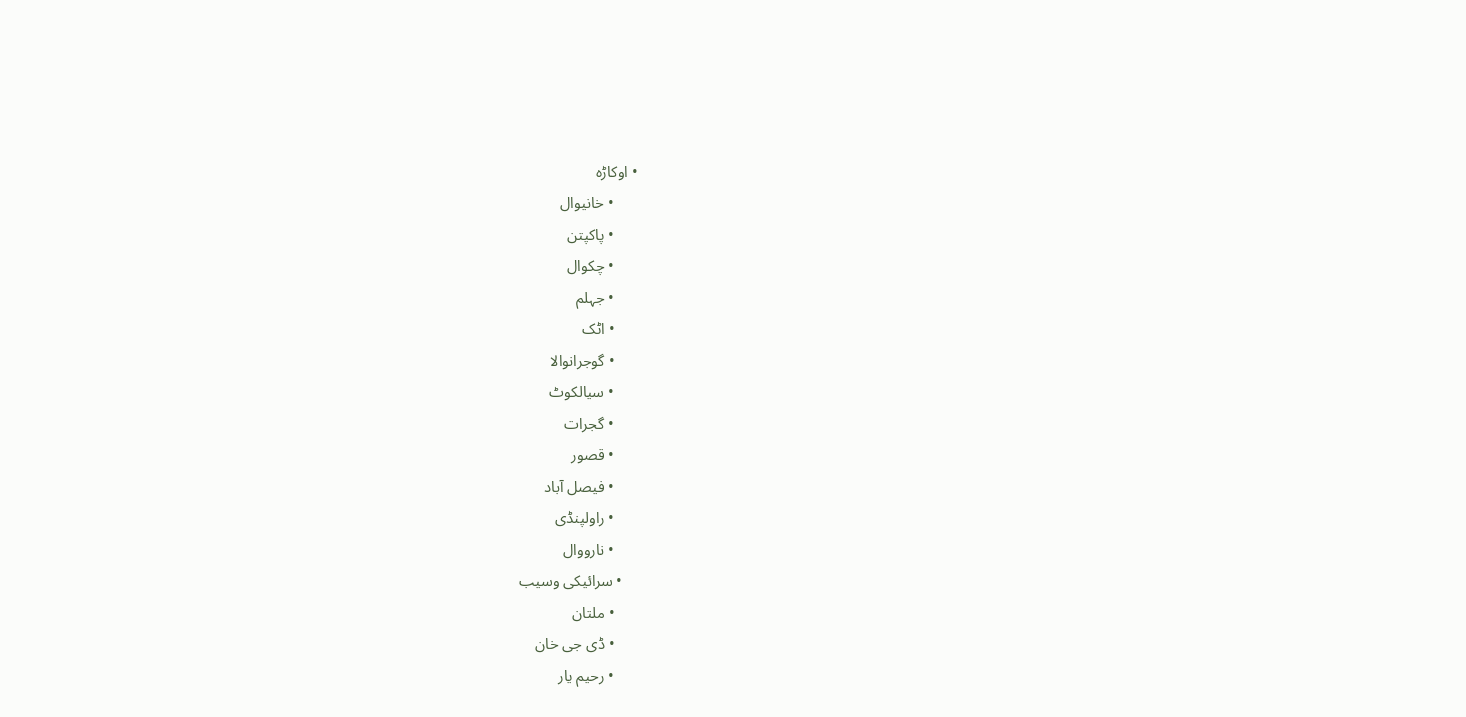• اوکاڑہ
      • خانیوال
      • پاکپتن
      • چکوال
      • جہلم
      • اٹک
      • گوجرانوالا
      • سیالکوٹ
      • گجرات
      • قصور
      • فیصل آباد
      • راولپنڈی
      • نارووال
    • سرائیکی وسیب
      • ملتان
      • ڈی جی خان
      • رحیم یار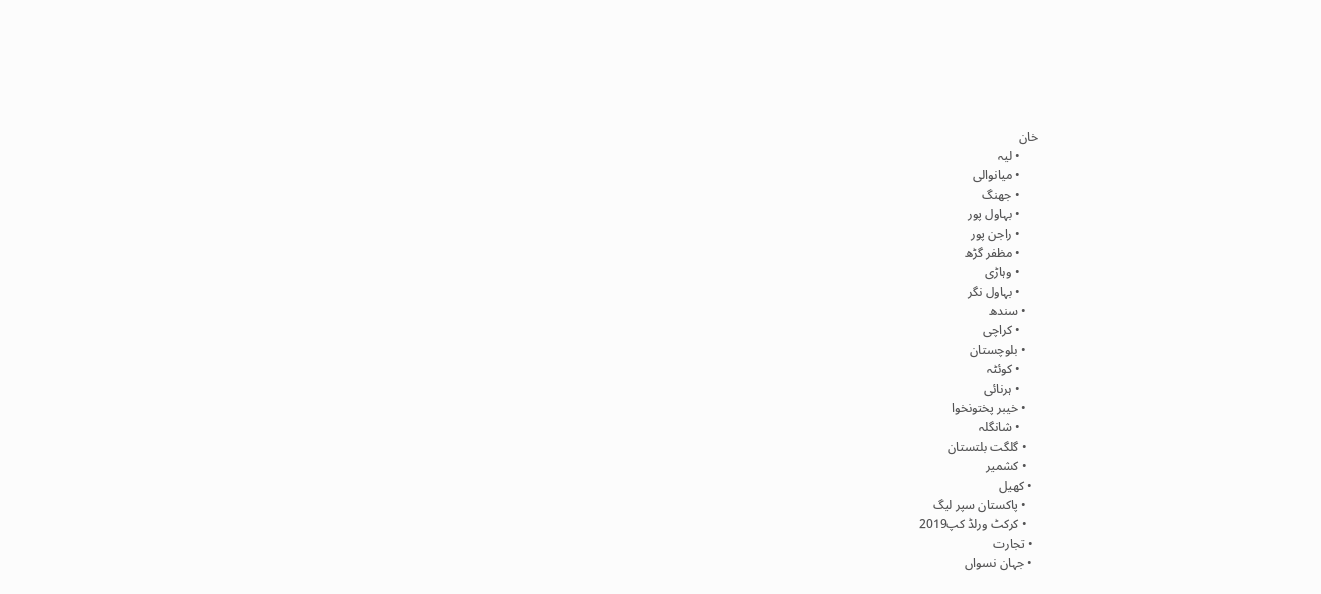خان
      • لیہ
      • میانوالی
      • جھنگ
      • بہاول پور
      • راجن پور
      • مظفر گڑھ
      • وہاڑی
      • بہاول نگر
    • سندھ
      • کراچی
    • بلوچستان
      • کوئٹہ
      • ہرنائی
    • خیبر پختونخوا
      • شانگلہ
    • گلگت بلتستان
    • کشمیر
  • کھیل
    • پاکستان سپر لیگ
    • کرکٹ ورلڈ کپ2019
  • تجارت
  • جہان نسواں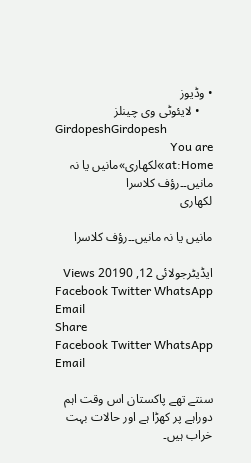• وڈیوز
    • لایئوٹی وی چینلز
GirdopeshGirdopesh
You are at:Home»لکھاری»مانیں یا نہ مانیں۔۔رؤف کلاسرا
لکھاری

مانیں یا نہ مانیں۔۔رؤف کلاسرا

ایڈیٹرجولائی 12, 20190 Views
Facebook Twitter WhatsApp Email
Share
Facebook Twitter WhatsApp Email

سنتے تھے پاکستان اس وقت اہم دوراہے پر کھڑا ہے اور حالات بہت خراب ہیں۔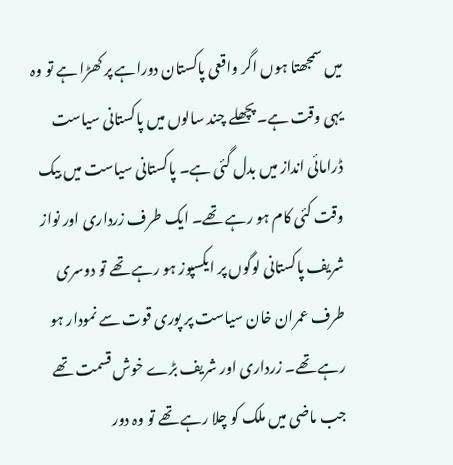میں سمجھتا ہوں اگر واقعی پاکستان دوراہے پر کھڑا ہے تو وہ یہی وقت ہے۔ پچھلے چند سالوں میں پاکستانی سیاست ڈرامائی انداز میں بدل گئی ہے۔ پاکستانی سیاست میں بیک وقت کئی کام ہو رہے تھے۔ ایک طرف زرداری اور نواز شریف پاکستانی لوگوں پر ایکسپوز ہو رہے تھے تو دوسری طرف عمران خان سیاست پر پوری قوت سے نمودار ہو رہے تھے۔ زرداری اور شریف بڑے خوش قسمت تھے جب ماضی میں ملک کو چلا رہے تھے تو وہ دور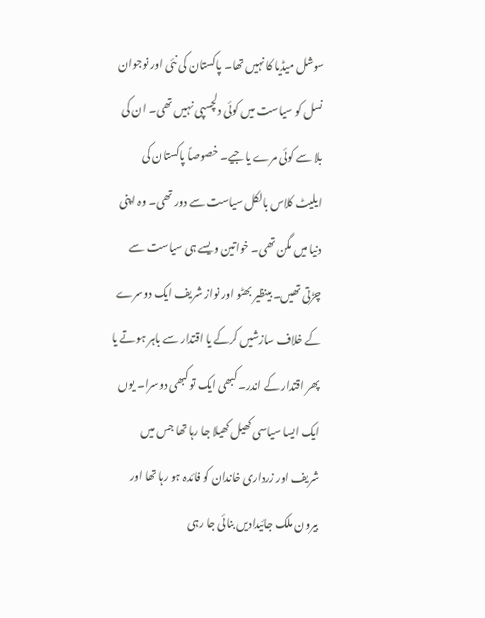سوشل میڈیا کا نہیں تھا۔ پاکستان کی نئی اور نوجوان نسل کو سیاست میں کوئی دلچسپی نہیں تھی۔ ان کی بلا سے کوئی مرے یا جیے۔ خصوصاً پاکستان کی ایلیٹ کلاس بالکل سیاست سے دور تھی۔ وہ اپنی دنیا میں مگن تھی۔ خواتین ویسے ہی سیاست سے چڑتی تھیں۔ بینظیر بھٹو اور نواز شریف ایک دوسرے کے خلاف سازشیں کرکے یا اقتدار سے باہر ہوتے یا پھر اقتدار کے اندر۔ کبھی ایک تو کبھی دوسرا۔ یوں ایک ایسا سیاسی کھیل کھیلا جا رہا تھا جس میں شریف اور زرداری خاندان کو فائدہ ہو رہا تھا اور بیرون ملک جائیدادیں بنائی جا رہی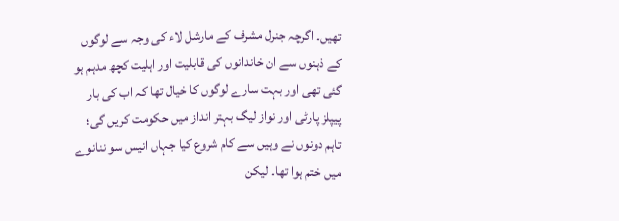تھیں۔ اگرچہ جنرل مشرف کے مارشل لاء کی وجہ سے لوگوں کے ذہنوں سے ان خاندانوں کی قابلیت اور اہلیت کچھ مدہم ہو گئی تھی اور بہت سارے لوگوں کا خیال تھا کہ اب کی بار پیپلز پارٹی اور نواز لیگ بہتر انداز میں حکومت کریں گی؛ تاہم دونوں نے وہیں سے کام شروع کیا جہاں انیس سو ننانوے میں ختم ہوا تھا۔ لیکن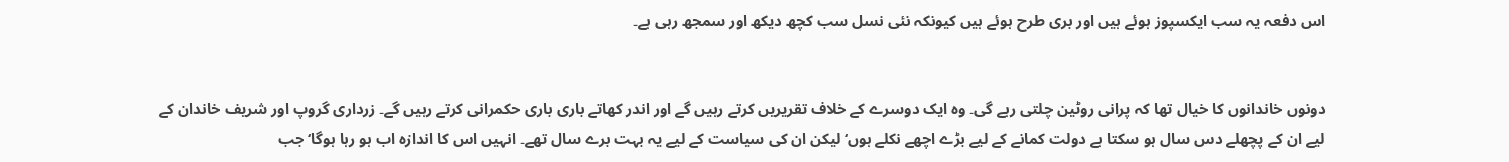اس دفعہ یہ سب ایکسپوز ہوئے ہیں اور بری طرح ہوئے ہیں کیونکہ نئی نسل سب کچھ دیکھ اور سمجھ رہی ہے۔


دونوں خاندانوں کا خیال تھا کہ پرانی روٹین چلتی رہے گی۔ وہ ایک دوسرے کے خلاف تقریریں کرتے رہیں گے اور اندر کھاتے باری باری حکمرانی کرتے رہیں گے۔ زرداری گروپ اور شریف خاندان کے لیے ان کے پچھلے دس سال ہو سکتا ہے دولت کمانے کے لیے بڑے اچھے نکلے ہوں‘ لیکن ان کی سیاست کے لیے یہ بہت برے سال تھے۔ انہیں اس کا اندازہ اب ہو رہا ہوگا‘ جب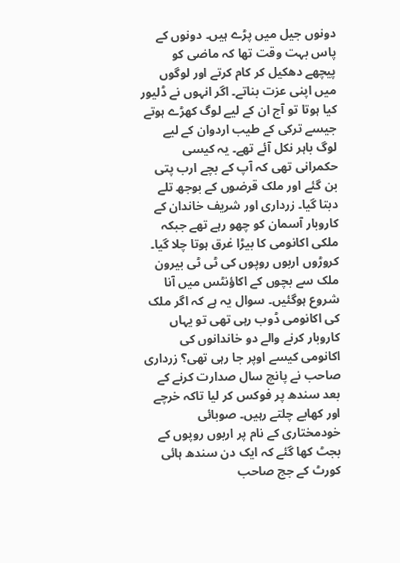دونوں جیل میں پڑے ہیں۔ دونوں کے پاس بہت وقت تھا کہ ماضی کو پیچھے دھکیل کر کام کرتے اور لوگوں میں اپنی عزت بناتے۔ اگر انہوں نے ڈلیور کیا ہوتا تو آج ان کے لیے لوگ کھڑے ہوتے جیسے ترکی کے طیب اردوان کے لیے لوگ باہر نکل آئے تھے۔ یہ کیسی حکمرانی تھی کہ آپ کے بچے ارب پتی بن گئے اور ملک قرضوں کے بوجھ تلے دبتا گیا۔ زرداری اور شریف خاندان کے کاروبار آسمان کو چھو رہے تھے جبکہ ملکی اکانومی کا بیڑا غرق ہوتا چلا گیا۔ کروڑوں اربوں روپوں کی ٹی ٹی بیرون ملک سے بچوں کے اکاؤنٹس میں آنا شروع ہوگئیں۔ سوال یہ ہے کہ اگر ملک کی اکانومی ڈوب رہی تھی تو یہاں کاروبار کرنے والے دو خاندانوں کی اکانومی کیسے اوپر جا رہی تھی؟ زرداری صاحب نے پانچ سال صدارت کرنے کے بعد سندھ پر فوکس کر لیا تاکہ خرچے اور کھابے چلتے رہیں۔ صوبائی خودمختاری کے نام پر اربوں روپوں کے بجٹ کھا گئے کہ ایک دن سندھ ہائی کورٹ کے جج صاحب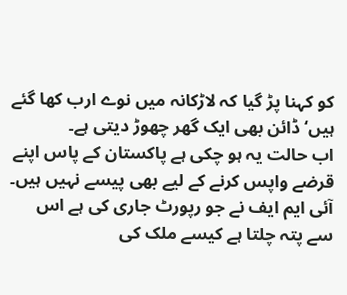کو کہنا پڑ گیا کہ لاڑکانہ میں نوے ارب کھا گئے ہیں‘ ڈائن بھی ایک گھر چھوڑ دیتی ہے۔
اب حالت یہ ہو چکی ہے پاکستان کے پاس اپنے قرضے واپس کرنے کے لیے بھی پیسے نہیں ہیں۔ آئی ایم ایف نے جو رپورٹ جاری کی ہے اس سے پتہ چلتا ہے کیسے ملک کی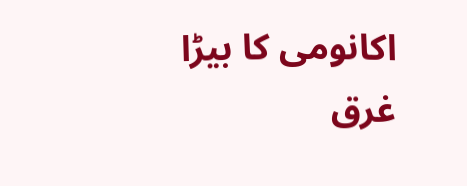اکانومی کا بیڑا غرق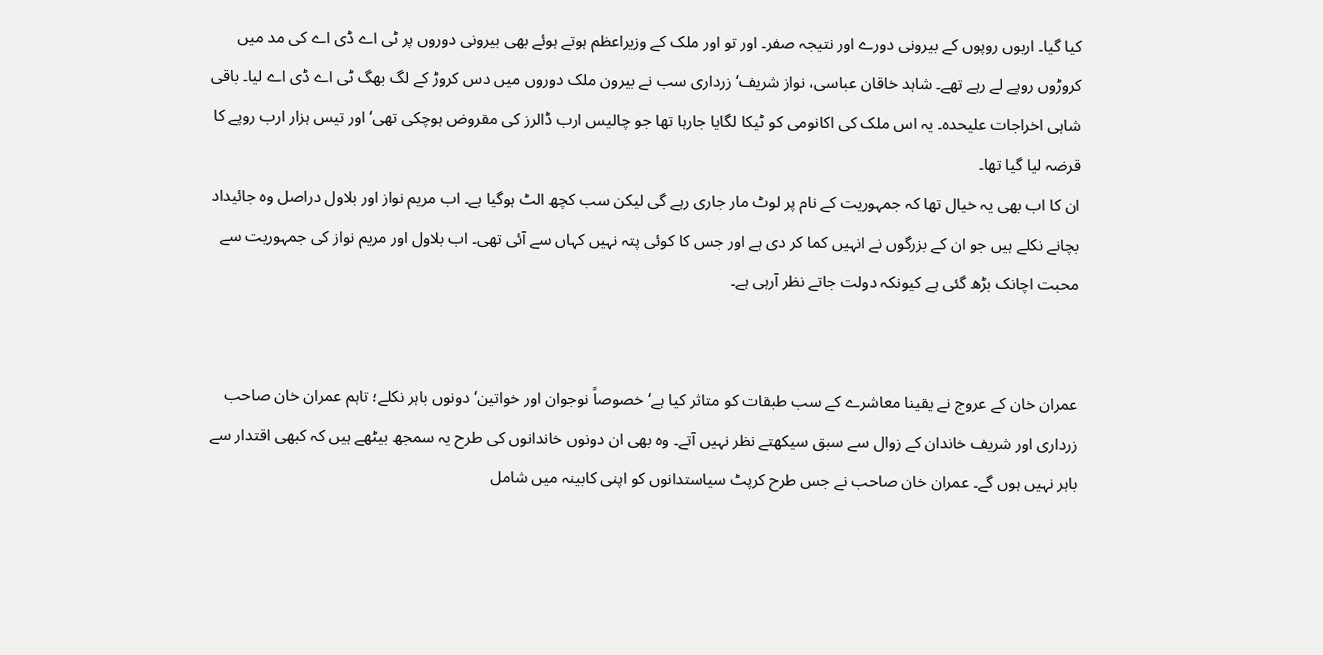کیا گیا۔ اربوں روپوں کے بیرونی دورے اور نتیجہ صفر۔ اور تو اور ملک کے وزیراعظم ہوتے ہوئے بھی بیرونی دوروں پر ٹی اے ڈی اے کی مد میں کروڑوں روپے لے رہے تھے۔ شاہد خاقان عباسی، نواز شریف‘ زرداری سب نے بیرون ملک دوروں میں دس کروڑ کے لگ بھگ ٹی اے ڈی اے لیا۔ باقی شاہی اخراجات علیحدہ۔ یہ اس ملک کی اکانومی کو ٹیکا لگایا جارہا تھا جو چالیس ارب ڈالرز کی مقروض ہوچکی تھی‘ اور تیس ہزار ارب روپے کا قرضہ لیا گیا تھا۔
ان کا اب بھی یہ خیال تھا کہ جمہوریت کے نام پر لوٹ مار جاری رہے گی لیکن سب کچھ الٹ ہوگیا ہے۔ اب مریم نواز اور بلاول دراصل وہ جائیداد بچانے نکلے ہیں جو ان کے بزرگوں نے انہیں کما کر دی ہے اور جس کا کوئی پتہ نہیں کہاں سے آئی تھی۔ اب بلاول اور مریم نواز کی جمہوریت سے محبت اچانک بڑھ گئی ہے کیونکہ دولت جاتے نظر آرہی ہے۔


عمران خان کے عروج نے یقینا معاشرے کے سب طبقات کو متاثر کیا ہے‘ خصوصاً نوجوان اور خواتین‘ دونوں باہر نکلے؛ تاہم عمران خان صاحب زرداری اور شریف خاندان کے زوال سے سبق سیکھتے نظر نہیں آتے۔ وہ بھی ان دونوں خاندانوں کی طرح یہ سمجھ بیٹھے ہیں کہ کبھی اقتدار سے باہر نہیں ہوں گے۔ عمران خان صاحب نے جس طرح کرپٹ سیاستدانوں کو اپنی کابینہ میں شامل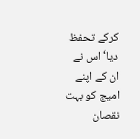کرکے تحفظ دیا‘ اس نے ان کے اپنے امیج کو بہت نقصان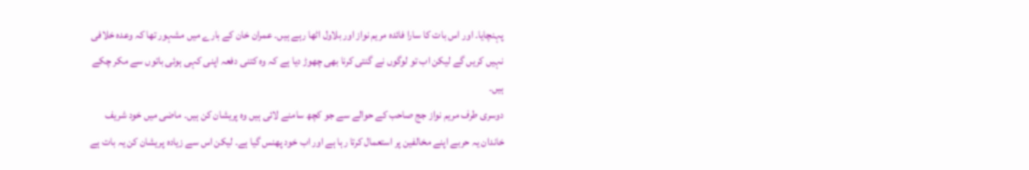پہنچایا۔ اور اس بات کا سارا فائدہ مریم نواز اور بلاول اٹھا رہے ہیں۔ عمران خان کے بارے میں مشہور تھا کہ وعدہ خلافی نہیں کریں گے لیکن اب تو لوگوں نے گنتی کرنا بھی چھوڑ دیا ہے کہ وہ کتنی دفعہ اپنی کہی ہوئی باتوں سے مکر چکے ہیں۔
دوسری طرف مریم نواز جج صاحب کے حوالے سے جو کچھ سامنے لائی ہیں وہ پریشان کن ہیں۔ ماضی میں خود شریف خاندان یہ حربے اپنے مخالفین پر استعمال کرتا رہا ہے اور اب خود پھنس گیا ہے۔ لیکن اس سے زیادہ پریشان کن یہ بات ہے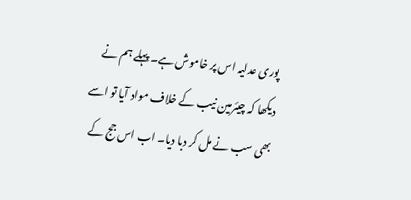پوری عدلیہ اس پر خاموش ہے۔ پہلے ہم نے دیکھا کہ چیئرمین نیب کے خلاف مواد آیا تو اسے بھی سب نے مل کر دبا دیا۔ اب اس جج کے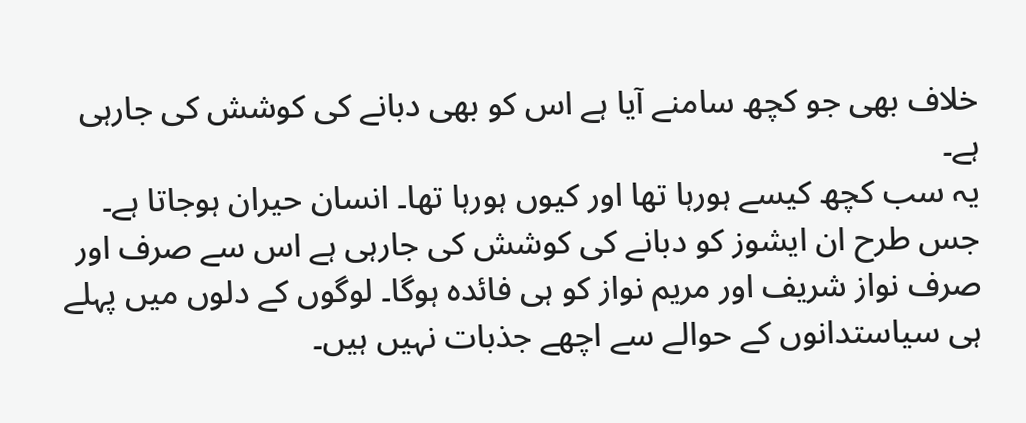خلاف بھی جو کچھ سامنے آیا ہے اس کو بھی دبانے کی کوشش کی جارہی ہے۔
یہ سب کچھ کیسے ہورہا تھا اور کیوں ہورہا تھا۔ انسان حیران ہوجاتا ہے۔
جس طرح ان ایشوز کو دبانے کی کوشش کی جارہی ہے اس سے صرف اور صرف نواز شریف اور مریم نواز کو ہی فائدہ ہوگا۔ لوگوں کے دلوں میں پہلے ہی سیاستدانوں کے حوالے سے اچھے جذبات نہیں ہیں۔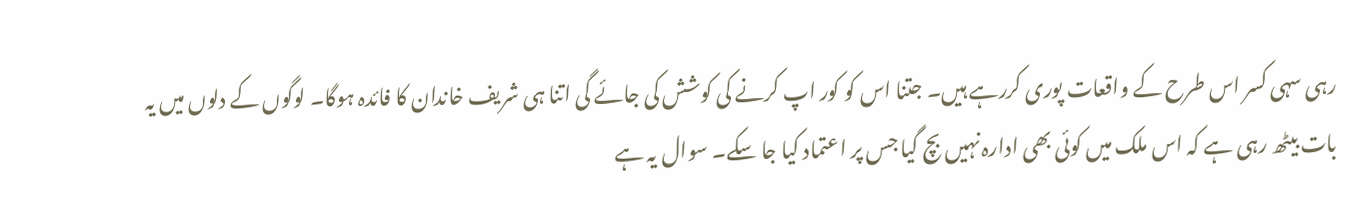رہی سہی کسر اس طرح کے واقعات پوری کررہے ہیں۔ جتنا اس کو کور اپ کرنے کی کوشش کی جائے گی اتنا ہی شریف خاندان کا فائدہ ہوگا۔ لوگوں کے دلوں میں یہ بات بیٹھ رہی ہے کہ اس ملک میں کوئی بھی ادارہ نہیں بچ گیا جس پر اعتماد کیا جا سکے۔ سوال یہ ہے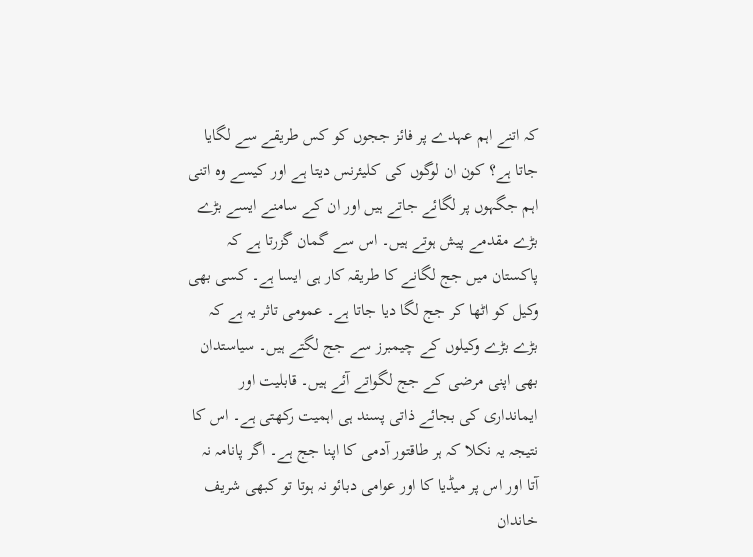کہ اتنے اہم عہدے پر فائز ججوں کو کس طریقے سے لگایا جاتا ہے؟ کون ان لوگوں کی کلیئرنس دیتا ہے اور کیسے وہ اتنی اہم جگہوں پر لگائے جاتے ہیں اور ان کے سامنے ایسے بڑے بڑے مقدمے پیش ہوتے ہیں۔ اس سے گمان گزرتا ہے کہ پاکستان میں جج لگانے کا طریقہ کار ہی ایسا ہے۔ کسی بھی وکیل کو اٹھا کر جج لگا دیا جاتا ہے۔ عمومی تاثر یہ ہے کہ بڑے بڑے وکیلوں کے چیمبرز سے جج لگتے ہیں۔ سیاستدان بھی اپنی مرضی کے جج لگواتے آئے ہیں۔ قابلیت اور ایمانداری کی بجائے ذاتی پسند ہی اہمیت رکھتی ہے۔ اس کا نتیجہ یہ نکلا کہ ہر طاقتور آدمی کا اپنا جج ہے۔ اگر پانامہ نہ آتا اور اس پر میڈیا کا اور عوامی دبائو نہ ہوتا تو کبھی شریف خاندان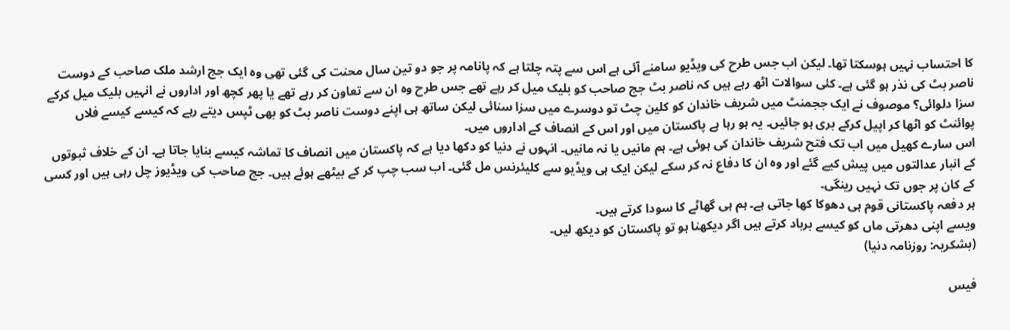کا احتساب نہیں ہوسکتا تھا۔ لیکن اب جس طرح کی ویڈیو سامنے آئی ہے اس سے پتہ چلتا ہے کہ پانامہ پر جو دو تین سال محنت کی گئی تھی وہ ایک جج ارشد ملک صاحب کے دوست ناصر بٹ کی نذر ہو گئی ہے۔ کئی سوالات اٹھ رہے ہیں کہ ناصر بٹ جج صاحب کو بلیک میل کر رہے تھے جس طرح وہ ان سے تعاون کر رہے تھے یا پھر کچھ اور اداروں نے انہیں بلیک میل کرکے سزا دلوائی؟ موصوف نے ایک ججمنٹ میں شریف خاندان کو کلین چٹ تو دوسرے میں سزا سنائی لیکن ساتھ ہی اپنے دوست ناصر بٹ کو بھی ٹپس دیتے رہے کہ کیسے کیسے فلاں پوائنٹ کو اٹھا کر اپیل کرکے بری ہو جائیں۔ یہ ہو رہا ہے پاکستان میں اور اس کے انصاف کے اداروں میں۔
اس سارے کھیل میں اب تک فتح شریف خاندان کی ہوئی ہے۔ ہم مانیں یا نہ مانیں۔ انہوں نے دنیا کو دکھا دیا ہے کہ پاکستان میں انصاف کا تماشہ کیسے بنایا جاتا ہے۔ ان کے خلاف ثبوتوں کے انبار عدالتوں میں پیش کیے گئے اور وہ ان کا دفاع نہ کر سکے لیکن ایک ہی ویڈیو سے کلیئرنس مل گئی۔ اب سب چپ کر کے بیٹھے ہوئے ہیں۔ جج صاحب کی ویڈیوز چل رہی ہیں اور کسی کے کان پر جوں تک نہیں رینگی۔
ہر دفعہ پاکستانی قوم ہی دھوکا کھا جاتی ہے۔ ہم ہی گھاٹے کا سودا کرتے ہیں۔
ویسے اپنی دھرتی ماں کو کیسے برباد کرتے ہیں اگر دیکھنا ہو تو پاکستان کو دیکھ لیں۔
(بشکریہ: روزنامہ دنیا)

فیس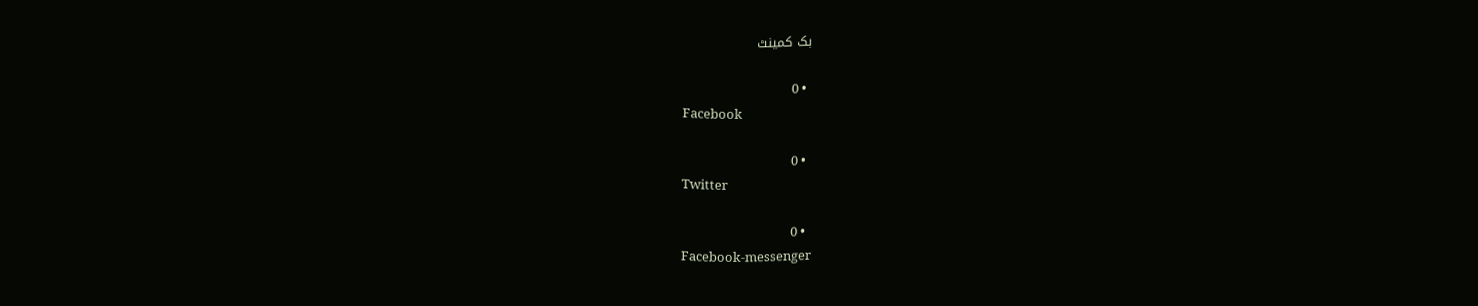بک کمینٹ

  • 0
    Facebook

  • 0
    Twitter

  • 0
    Facebook-messenger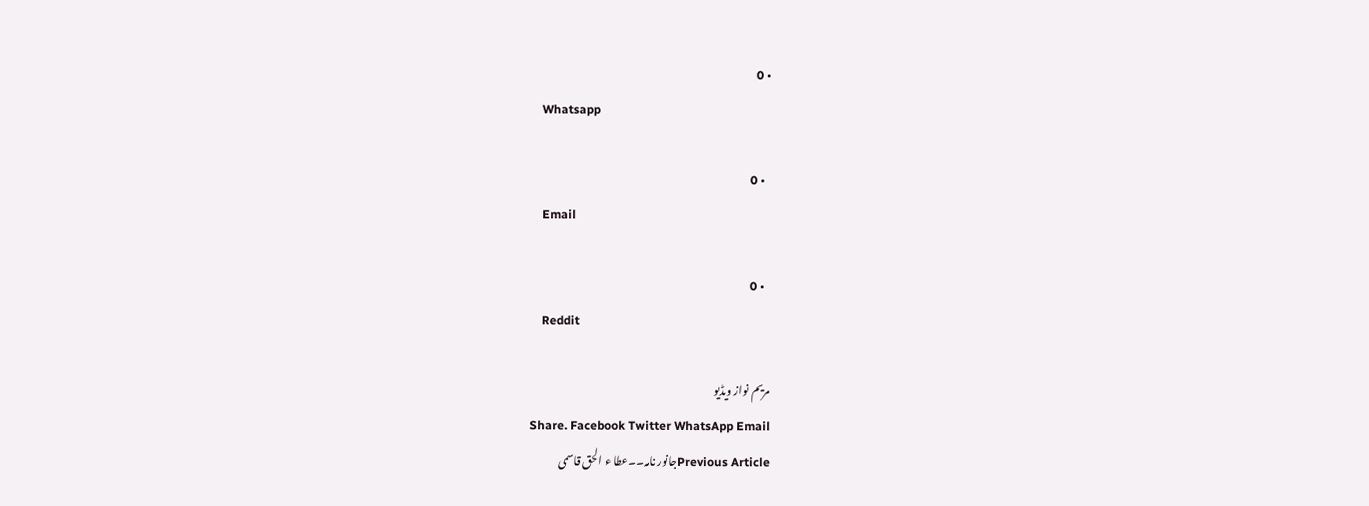• 0
    Whatsapp

  • 0
    Email

  • 0
    Reddit

مریم نواز ویڈیو
Share. Facebook Twitter WhatsApp Email
Previous Articleجانور نامہ۔۔عطا ء الحق قاسمی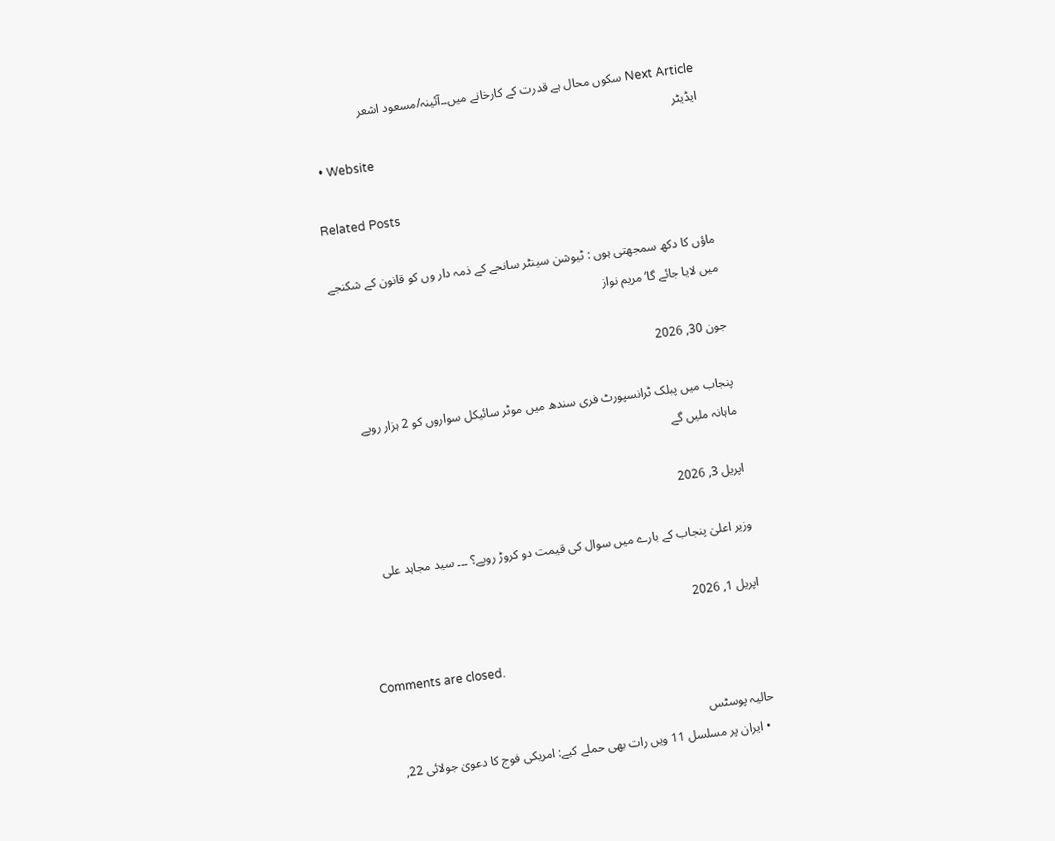Next Article سکوں محال ہے قدرت کے کارخانے میں۔۔آئینہ/مسعود اشعر
ایڈیٹر
  • Website

Related Posts

ماؤں کا دکھ سمجھتی ہوں : ٹیوشن سینٹر سانحے کے ذمہ دار وں کو قانون کے شکنجے میں لایا جائے گا‘ مریم نواز

جون 30, 2026

پنجاب میں پبلک ٹرانسپورٹ فری سندھ میں موٹر سائیکل سواروں کو 2 ہزار روپے ماہانہ ملیں گے

اپریل 3, 2026

وزیر اعلیٰ پنجاب کے بارے میں سوال کی قیمت دو کروڑ روپے؟ ۔۔۔ سید مجاہد علی

اپریل 1, 2026

Comments are closed.

حالیہ پوسٹس
  • ایران پر مسلسل 11 ویں رات بھی حملے کیے: امریکی فوج کا دعویٰ جولائی 22,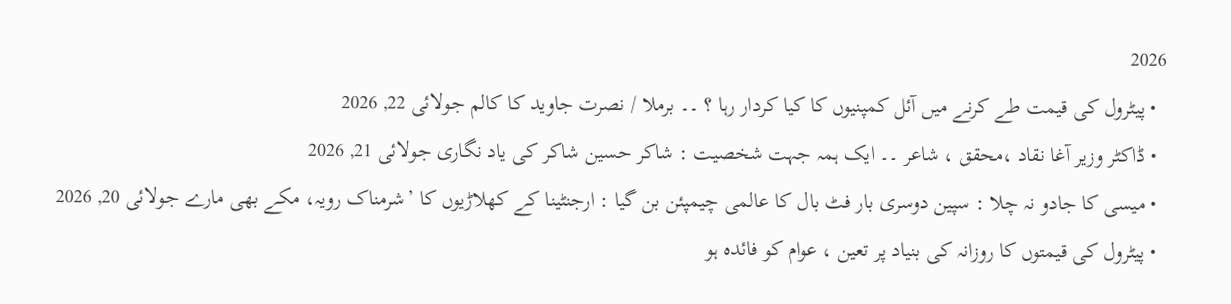2026
  • پیٹرول کی قیمت طے کرنے میں آئل کمپنیوں کا کیا کردار رہا ؟ ۔۔ برملا / نصرت جاوید کا کالم جولائی 22, 2026
  • ڈاکٹر وزیر آغا نقاد ،محقق ، شاعر ۔۔ ایک ہمہ جہت شخصیت : شاکر حسین شاکر کی یاد نگاری جولائی 21, 2026
  • میسی کا جادو نہ چلا : سپین دوسری بار فٹ بال کا عالمی چیمپئن بن گیا : ارجنٹینا کے کھلاڑیوں کا ’شرمناک رویہ، مکے بھی مارے جولائی 20, 2026
  • پیٹرول کی قیمتوں کا روزانہ کی بنیاد پر تعین ، عوام کو فائدہ ہو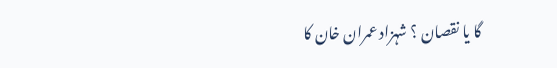گا یا نقصان ؟ شہزاد عمران خان کا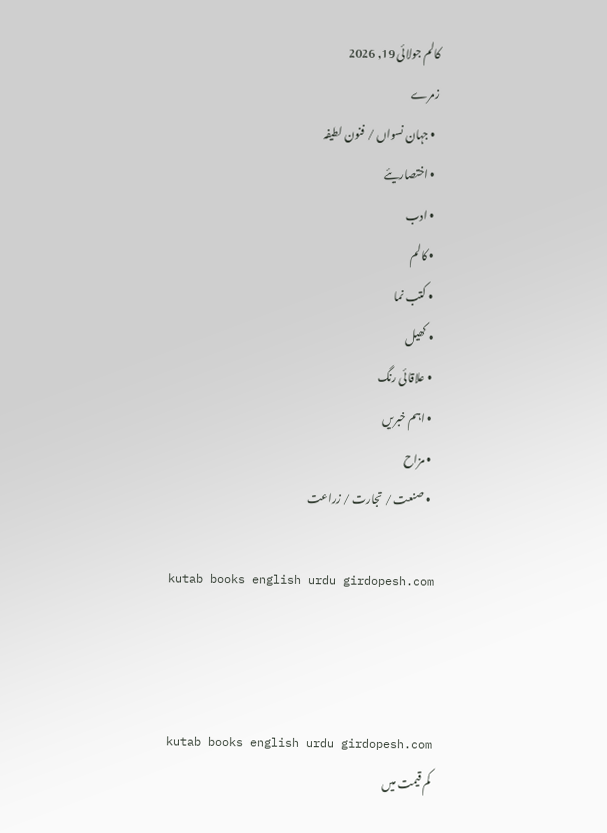کالم جولائی 19, 2026
زمرے
  • جہان نسواں / فنون لطیفہ
  • اختصاریئے
  • ادب
  • کالم
  • کتب نما
  • کھیل
  • علاقائی رنگ
  • اہم خبریں
  • مزاح
  • صنعت / تجارت / زراعت

kutab books english urdu girdopesh.com



kutab books english urdu girdopesh.com
کم قیمت میں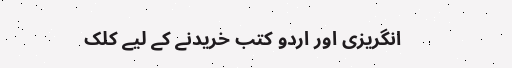انگریزی اور اردو کتب خریدنے کے لیے کلک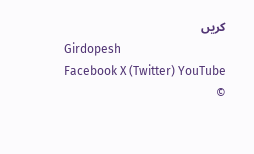کریں
Girdopesh
Facebook X (Twitter) YouTube
©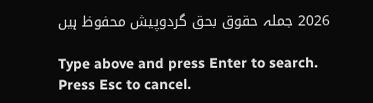2026 جملہ حقوق بحق گردوپیش محفوظ ہیں

Type above and press Enter to search. Press Esc to cancel.